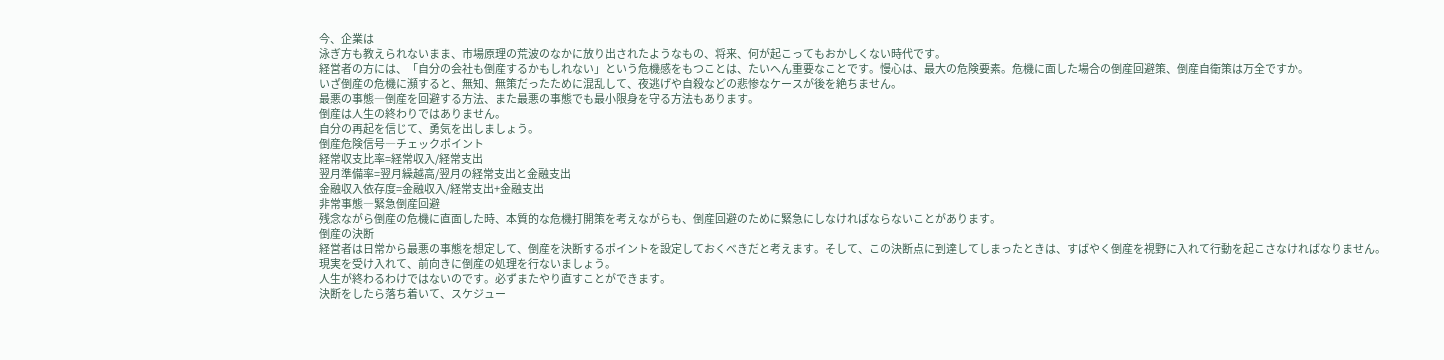今、企業は
泳ぎ方も教えられないまま、市場原理の荒波のなかに放り出されたようなもの、将来、何が起こってもおかしくない時代です。
経営者の方には、「自分の会社も倒産するかもしれない」という危機感をもつことは、たいへん重要なことです。慢心は、最大の危険要素。危機に面した場合の倒産回避策、倒産自衛策は万全ですか。
いざ倒産の危機に瀕すると、無知、無策だったために混乱して、夜逃げや自殺などの悲惨なケースが後を絶ちません。
最悪の事態―倒産を回避する方法、また最悪の事態でも最小限身を守る方法もあります。
倒産は人生の終わりではありません。
自分の再起を信じて、勇気を出しましょう。
倒産危険信号―チェックポイント
経常収支比率=経常収入/経常支出
翌月準備率=翌月繰越高/翌月の経常支出と金融支出
金融収入依存度=金融収入/経常支出+金融支出
非常事態―緊急倒産回避
残念ながら倒産の危機に直面した時、本質的な危機打開策を考えながらも、倒産回避のために緊急にしなければならないことがあります。
倒産の決断
経営者は日常から最悪の事態を想定して、倒産を決断するポイントを設定しておくべきだと考えます。そして、この決断点に到達してしまったときは、すばやく倒産を視野に入れて行動を起こさなければなりません。
現実を受け入れて、前向きに倒産の処理を行ないましょう。
人生が終わるわけではないのです。必ずまたやり直すことができます。
決断をしたら落ち着いて、スケジュー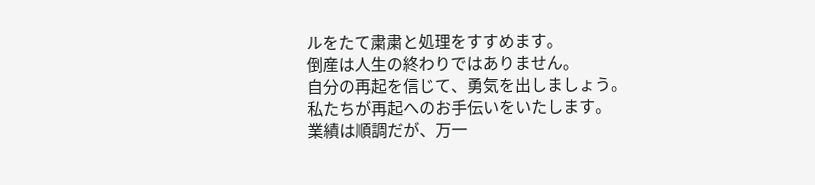ルをたて粛粛と処理をすすめます。
倒産は人生の終わりではありません。
自分の再起を信じて、勇気を出しましょう。
私たちが再起へのお手伝いをいたします。
業績は順調だが、万一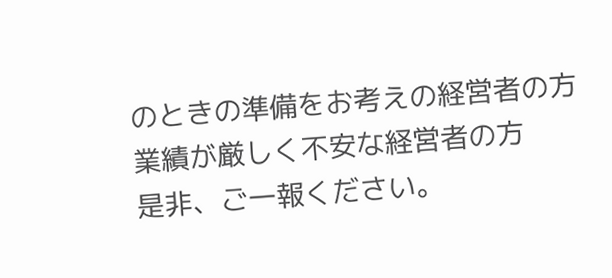のときの準備をお考えの経営者の方
業績が厳しく不安な経営者の方
是非、ご一報ください。